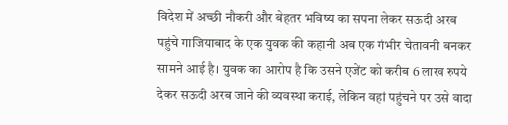विदेश में अच्छी नौकरी और बेहतर भविष्य का सपना लेकर सऊदी अरब पहुंचे गाजियाबाद के एक युवक की कहानी अब एक गंभीर चेतावनी बनकर सामने आई है। युवक का आरोप है कि उसने एजेंट को करीब 6 लाख रुपये देकर सऊदी अरब जाने की व्यवस्था कराई, लेकिन वहां पहुंचने पर उसे वादा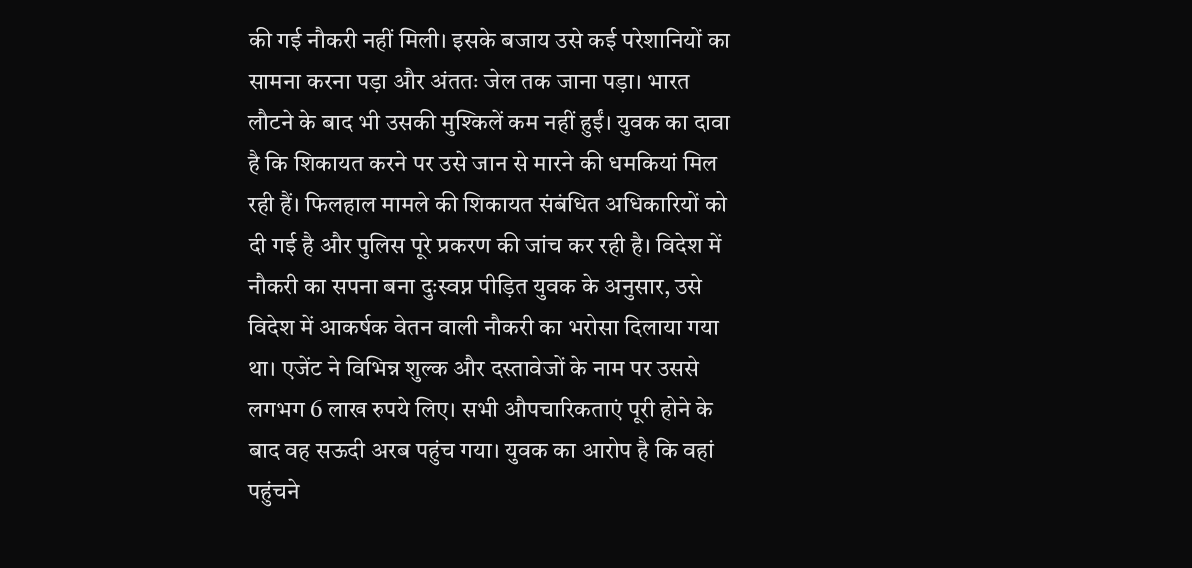की गई नौकरी नहीं मिली। इसके बजाय उसे कई परेशानियों का सामना करना पड़ा और अंततः जेल तक जाना पड़ा। भारत लौटने के बाद भी उसकी मुश्किलें कम नहीं हुईं। युवक का दावा है कि शिकायत करने पर उसे जान से मारने की धमकियां मिल रही हैं। फिलहाल मामले की शिकायत संबंधित अधिकारियों को दी गई है और पुलिस पूरे प्रकरण की जांच कर रही है। विदेश में नौकरी का सपना बना दुःस्वप्न पीड़ित युवक के अनुसार, उसे विदेश में आकर्षक वेतन वाली नौकरी का भरोसा दिलाया गया था। एजेंट ने विभिन्न शुल्क और दस्तावेजों के नाम पर उससे लगभग 6 लाख रुपये लिए। सभी औपचारिकताएं पूरी होने के बाद वह सऊदी अरब पहुंच गया। युवक का आरोप है कि वहां पहुंचने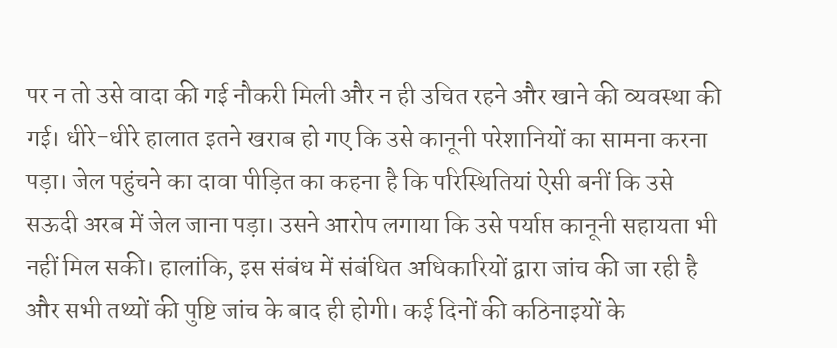पर न तो उसे वादा की गई नौकरी मिली और न ही उचित रहने और खाने की व्यवस्था की गई। धीरे-धीरे हालात इतने खराब हो गए कि उसे कानूनी परेशानियों का सामना करना पड़ा। जेल पहुंचने का दावा पीड़ित का कहना है कि परिस्थितियां ऐसी बनीं कि उसे सऊदी अरब में जेल जाना पड़ा। उसने आरोप लगाया कि उसे पर्याप्त कानूनी सहायता भी नहीं मिल सकी। हालांकि, इस संबंध में संबंधित अधिकारियों द्वारा जांच की जा रही है और सभी तथ्यों की पुष्टि जांच के बाद ही होगी। कई दिनों की कठिनाइयों के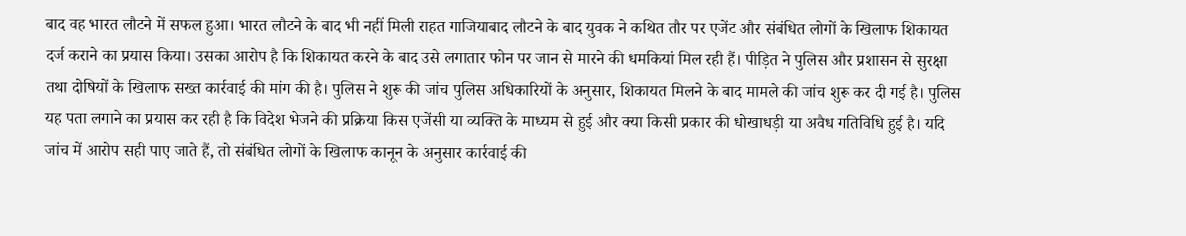बाद वह भारत लौटने में सफल हुआ। भारत लौटने के बाद भी नहीं मिली राहत गाजियाबाद लौटने के बाद युवक ने कथित तौर पर एजेंट और संबंधित लोगों के खिलाफ शिकायत दर्ज कराने का प्रयास किया। उसका आरोप है कि शिकायत करने के बाद उसे लगातार फोन पर जान से मारने की धमकियां मिल रही हैं। पीड़ित ने पुलिस और प्रशासन से सुरक्षा तथा दोषियों के खिलाफ सख्त कार्रवाई की मांग की है। पुलिस ने शुरू की जांच पुलिस अधिकारियों के अनुसार, शिकायत मिलने के बाद मामले की जांच शुरू कर दी गई है। पुलिस यह पता लगाने का प्रयास कर रही है कि विदेश भेजने की प्रक्रिया किस एजेंसी या व्यक्ति के माध्यम से हुई और क्या किसी प्रकार की धोखाधड़ी या अवैध गतिविधि हुई है। यदि जांच में आरोप सही पाए जाते हैं, तो संबंधित लोगों के खिलाफ कानून के अनुसार कार्रवाई की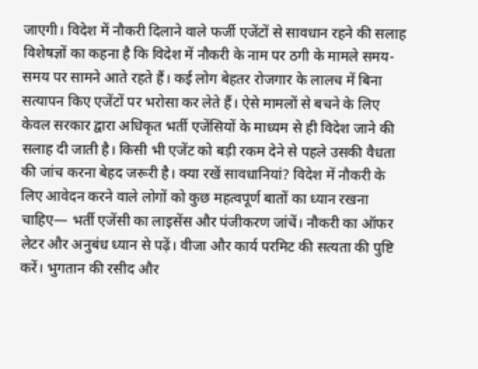जाएगी। विदेश में नौकरी दिलाने वाले फर्जी एजेंटों से सावधान रहने की सलाह विशेषज्ञों का कहना है कि विदेश में नौकरी के नाम पर ठगी के मामले समय-समय पर सामने आते रहते हैं। कई लोग बेहतर रोजगार के लालच में बिना सत्यापन किए एजेंटों पर भरोसा कर लेते हैं। ऐसे मामलों से बचने के लिए केवल सरकार द्वारा अधिकृत भर्ती एजेंसियों के माध्यम से ही विदेश जाने की सलाह दी जाती है। किसी भी एजेंट को बड़ी रकम देने से पहले उसकी वैधता की जांच करना बेहद जरूरी है। क्या रखें सावधानियां? विदेश में नौकरी के लिए आवेदन करने वाले लोगों को कुछ महत्वपूर्ण बातों का ध्यान रखना चाहिए— भर्ती एजेंसी का लाइसेंस और पंजीकरण जांचें। नौकरी का ऑफर लेटर और अनुबंध ध्यान से पढ़ें। वीजा और कार्य परमिट की सत्यता की पुष्टि करें। भुगतान की रसीद और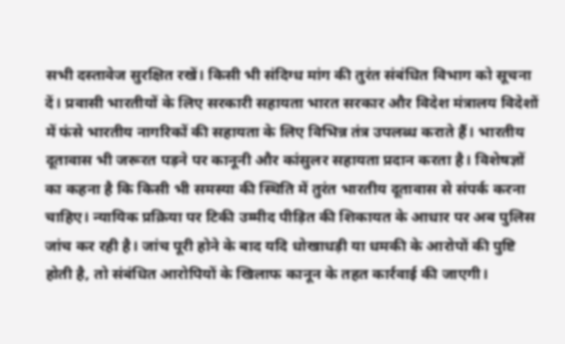सभी दस्तावेज सुरक्षित रखें। किसी भी संदिग्ध मांग की तुरंत संबंधित विभाग को सूचना दें। प्रवासी भारतीयों के लिए सरकारी सहायता भारत सरकार और विदेश मंत्रालय विदेशों में फंसे भारतीय नागरिकों की सहायता के लिए विभिन्न तंत्र उपलब्ध कराते हैं। भारतीय दूतावास भी जरूरत पड़ने पर कानूनी और कांसुलर सहायता प्रदान करता है। विशेषज्ञों का कहना है कि किसी भी समस्या की स्थिति में तुरंत भारतीय दूतावास से संपर्क करना चाहिए। न्यायिक प्रक्रिया पर टिकी उम्मीद पीड़ित की शिकायत के आधार पर अब पुलिस जांच कर रही है। जांच पूरी होने के बाद यदि धोखाधड़ी या धमकी के आरोपों की पुष्टि होती है, तो संबंधित आरोपियों के खिलाफ कानून के तहत कार्रवाई की जाएगी।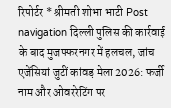रिपोर्टर * श्रीमती शोभा भाटी Post navigation दिल्ली पुलिस की कार्रवाई के बाद मुजफ्फरनगर में हलचल, जांच एजेंसियां जुटीं कांवड़ मेला 2026: फर्जी नाम और ओवररेटिंग पर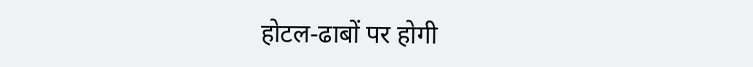होटल-ढाबों पर होगी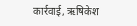कार्रवाई, ऋषिकेश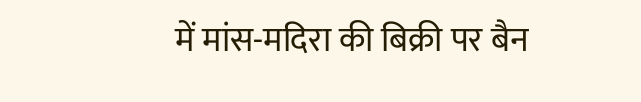में मांस-मदिरा की बिक्री पर बैन